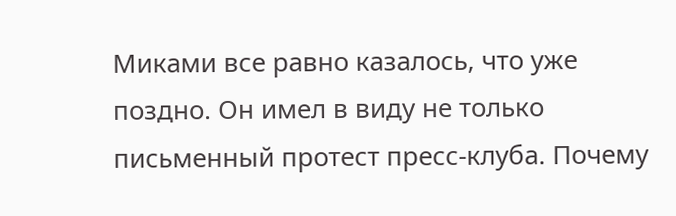Миками все равно казалось, что уже поздно. Он имел в виду не только письменный протест пресс-клуба. Почему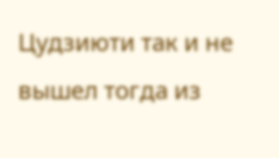Цудзиюти так и не вышел тогда из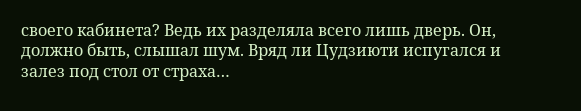своего кабинета? Ведь их разделяла всего лишь дверь. Он, должно быть, слышал шум. Вряд ли Цудзиюти испугался и залез под стол от страха…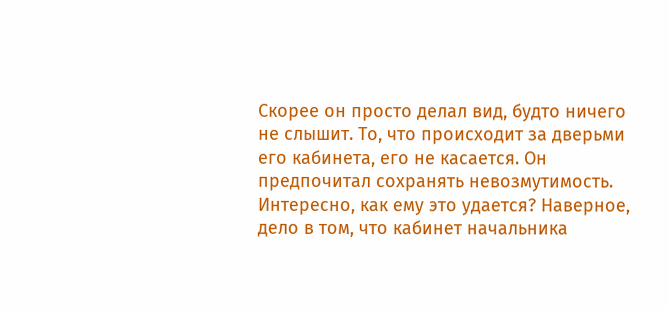Скорее он просто делал вид, будто ничего не слышит. То, что происходит за дверьми его кабинета, его не касается. Он предпочитал сохранять невозмутимость. Интересно, как ему это удается? Наверное, дело в том, что кабинет начальника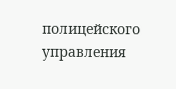полицейского управления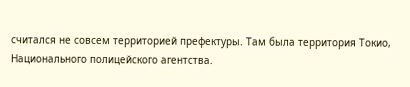считался не совсем территорией префектуры. Там была территория Токио, Национального полицейского агентства.